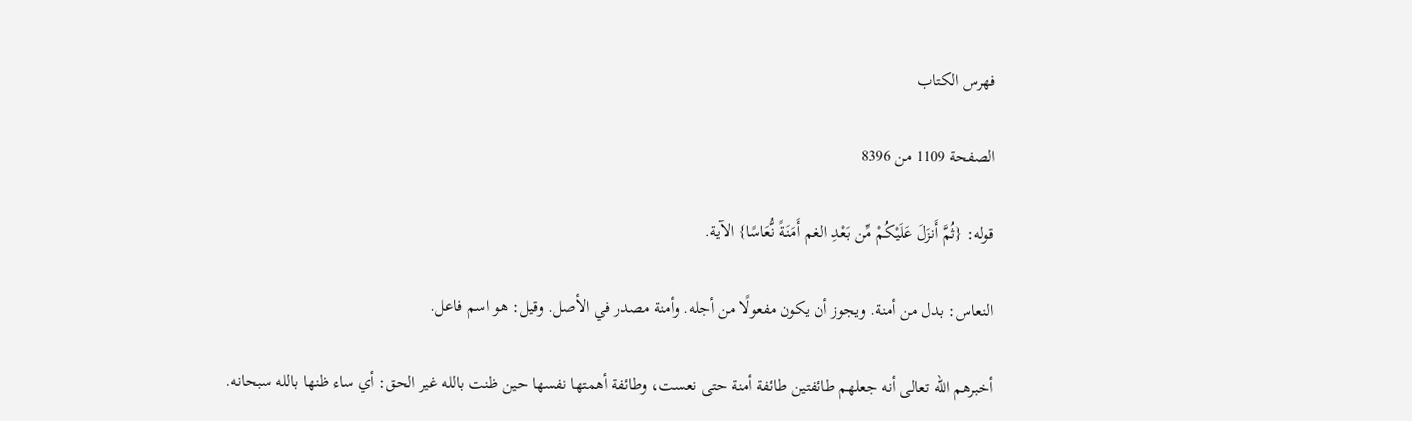فهرس الكتاب

الصفحة 1109 من 8396

قوله: {ثُمَّ أَنزَلَ عَلَيْكُمْ مِّن بَعْدِ الغم أَمَنَةً نُّعَاسًا} الآية.

النعاس: بدل من أمنة. ويجوز أن يكون مفعولًا من أجله. وأمنة مصدر في الأصل. وقيل: هو اسم فاعل.

أخبرهم الله تعالى أنه جعلهم طائفتين طائفة أمنة حتى نعست، وطائفة أهمتها نفسها حين ظنت بالله غير الحق: أي ساء ظنها بالله سبحانه.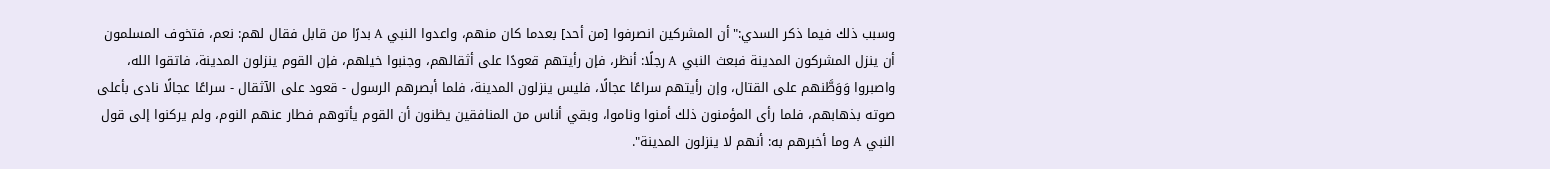وسبب ذلك فيما ذكر السدي:"أن المشركين انصرفوا [من أحد] بعدما كان منهم، واعدوا النبي A بدرًا من قابل فقال لهم: نعم، فتخوف المسلمون أن ينزل المشركون المدينة فبعث النبي A رجلًا: أنظر، فإن رأيتهم قعودًا على أثقالهم، وجنبوا خيلهم، فإن القوم ينزلون المدينة، فاتقوا الله، واصبروا وَوَطَّنهم على القتال، وإن رأيتهم سراعًا عجالًا، فليس ينزلون المدينة، فلما أبصرهم الرسول - قعود على الآثقال - سراعًا عجالًا نادى بأعلى صوته بذهابهم، فلما رأى المؤمنون ذلك أمنوا وناموا، وبقي أناس من المنافقين يظنون أن القوم يأتوهم فطار عنهم النوم، ولم يركنوا إلى قول النبي A وما أخبرهم به: أنهم لا ينزلون المدينة".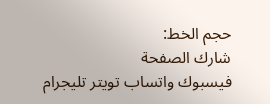حجم الخط:
شارك الصفحة
فيسبوك واتساب تويتر تليجرام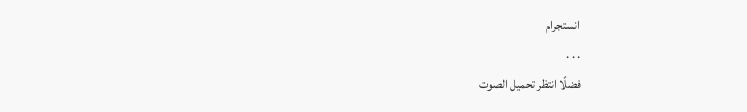انستجرام
. . .
فضلًا انتظر تحميل الصوت